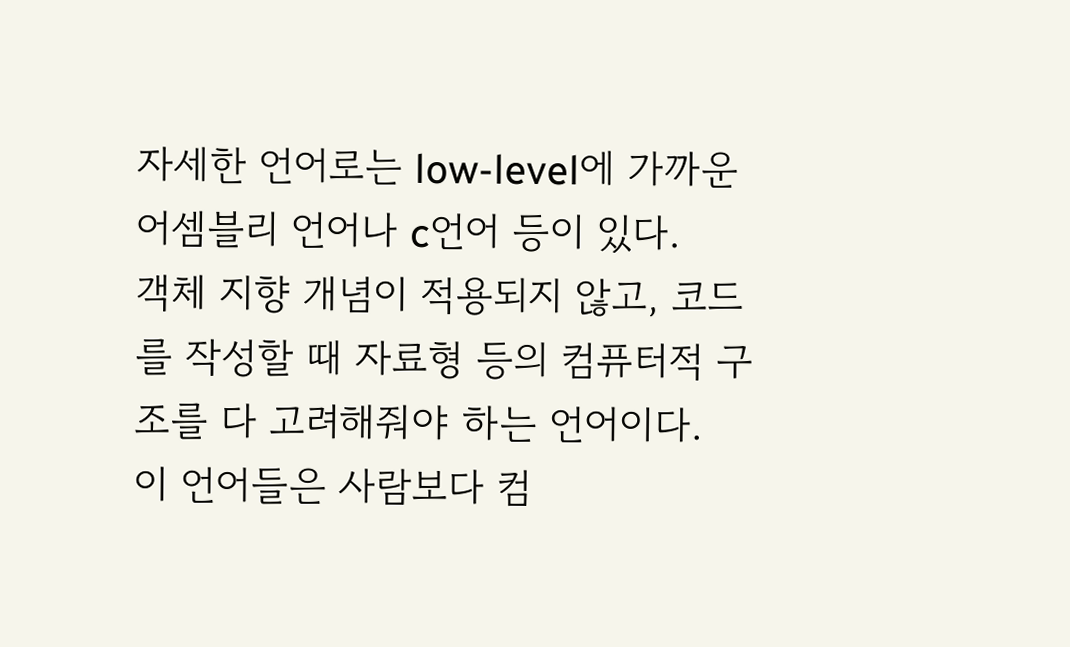자세한 언어로는 low-level에 가까운 어셈블리 언어나 c언어 등이 있다.
객체 지향 개념이 적용되지 않고, 코드를 작성할 때 자료형 등의 컴퓨터적 구조를 다 고려해줘야 하는 언어이다.
이 언어들은 사람보다 컴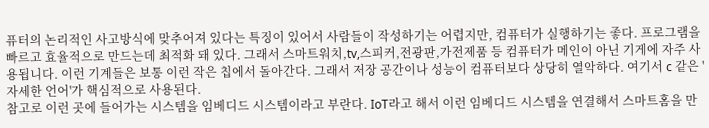퓨터의 논리적인 사고방식에 맞추어져 있다는 특징이 있어서 사람들이 작성하기는 어렵지만, 컴퓨터가 실행하기는 좋다. 프로그램을 빠르고 효율적으로 만드는데 최적화 돼 있다. 그래서 스마트워치,tv,스피커,전광판,가전제품 등 컴퓨터가 메인이 아닌 기게에 자주 사용됩니다. 이런 기계들은 보통 이런 작은 칩에서 돌아간다. 그래서 저장 공간이나 성능이 컴퓨터보다 상당히 열악하다. 여기서 c 같은 '자세한 언어'가 핵심적으로 사용된다.
참고로 이런 곳에 들어가는 시스템을 임베디드 시스템이라고 부란다. IoT라고 해서 이런 임베디드 시스템을 연결해서 스마트홈을 만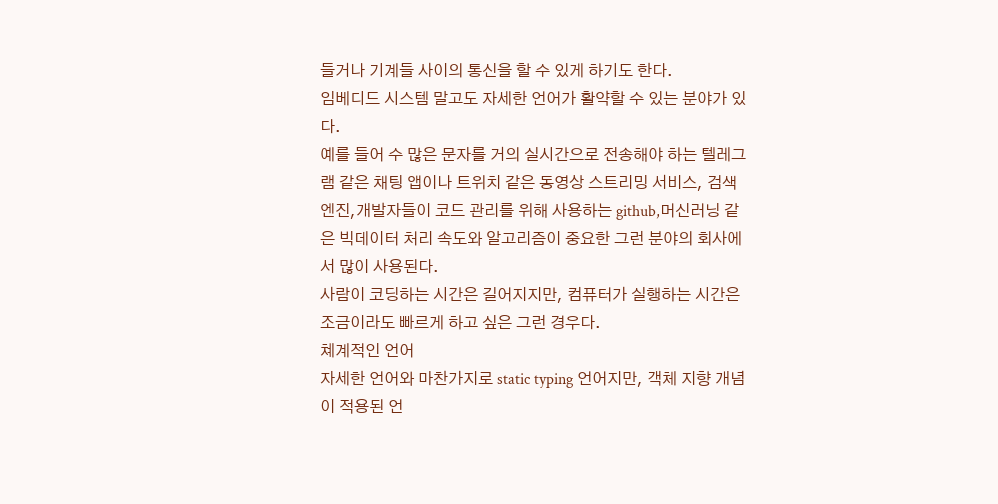들거나 기계들 사이의 통신을 할 수 있게 하기도 한다.
임베디드 시스템 말고도 자세한 언어가 활약할 수 있는 분야가 있다.
예를 들어 수 많은 문자를 거의 실시간으로 전송해야 하는 텔레그램 같은 채팅 앱이나 트위치 같은 동영상 스트리밍 서비스, 검색엔진,개발자들이 코드 관리를 위해 사용하는 github,머신러닝 같은 빅데이터 처리 속도와 알고리즘이 중요한 그런 분야의 회사에서 많이 사용된다.
사람이 코딩하는 시간은 길어지지만, 컴퓨터가 실행하는 시간은 조금이라도 빠르게 하고 싶은 그런 경우다.
쳬계적인 언어
자세한 언어와 마찬가지로 static typing 언어지만, 객체 지향 개념이 적용된 언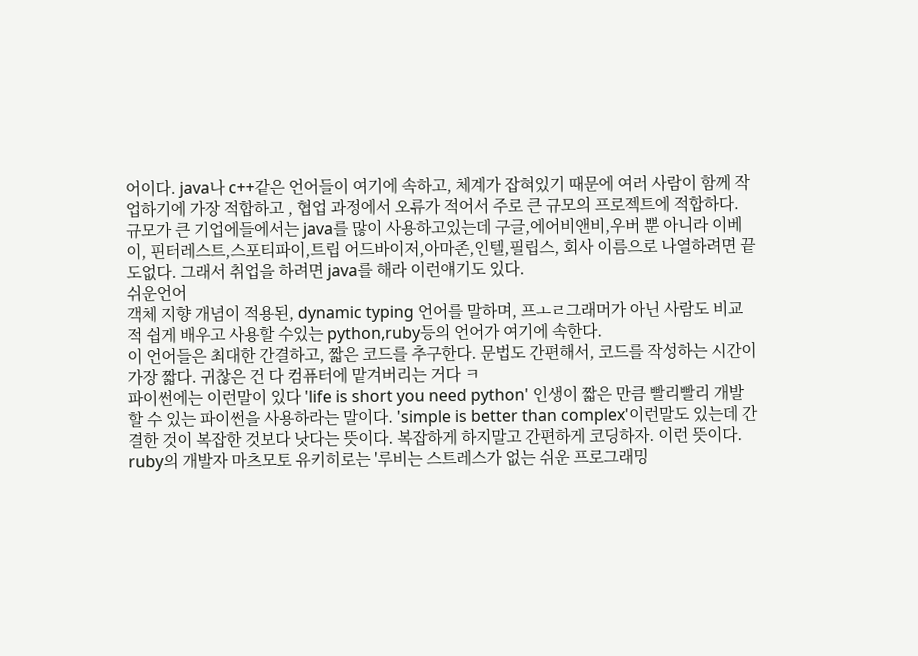어이다. java나 c++같은 언어들이 여기에 속하고, 체계가 잡혀있기 때문에 여러 사람이 함께 작업하기에 가장 적합하고 , 협업 과정에서 오류가 적어서 주로 큰 규모의 프로젝트에 적합하다.
규모가 큰 기업에들에서는 java를 많이 사용하고있는데 구글,에어비앤비,우버 뿐 아니라 이베이, 핀터레스트,스포티파이,트립 어드바이저,아마존,인텔,필립스, 회사 이름으로 나열하려면 끝도없다. 그래서 취업을 하려면 java를 해라 이런얘기도 있다.
쉬운언어
객체 지향 개념이 적용된, dynamic typing 언어를 말하며, 프ㅗㄹ그래머가 아닌 사람도 비교적 쉽게 배우고 사용할 수있는 python,ruby등의 언어가 여기에 속한다.
이 언어들은 최대한 간결하고, 짧은 코드를 추구한다. 문법도 간편해서, 코드를 작성하는 시간이 가장 짧다. 귀찮은 건 다 컴퓨터에 맡겨버리는 거다 ㅋ
파이썬에는 이런말이 있다 'life is short you need python' 인생이 짧은 만큼 빨리빨리 개발할 수 있는 파이썬을 사용하라는 말이다. 'simple is better than complex'이런말도 있는데 간결한 것이 복잡한 것보다 낫다는 뜻이다. 복잡하게 하지말고 간편하게 코딩하자. 이런 뜻이다.
ruby의 개발자 마츠모토 유키히로는 '루비는 스트레스가 없는 쉬운 프로그래밍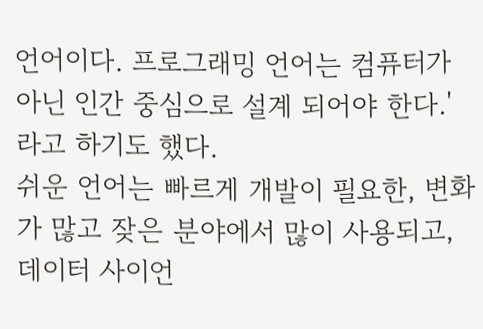언어이다. 프로그래밍 언어는 컴퓨터가 아닌 인간 중심으로 설계 되어야 한다.' 라고 하기도 했다.
쉬운 언어는 빠르게 개발이 필요한, 변화가 많고 잦은 분야에서 많이 사용되고, 데이터 사이언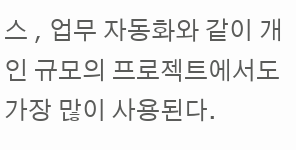스 , 업무 자동화와 같이 개인 규모의 프로젝트에서도 가장 많이 사용된다.